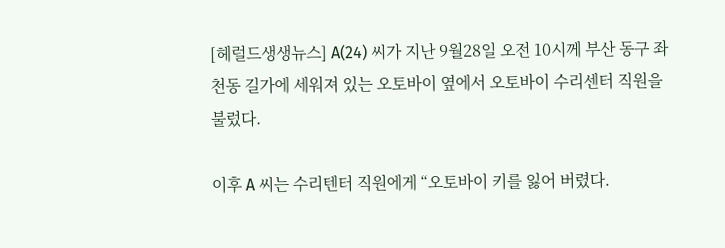[헤럴드생생뉴스] A(24) 씨가 지난 9월28일 오전 10시께 부산 동구 좌천동 길가에 세워져 있는 오토바이 옆에서 오토바이 수리센터 직원을 불렀다.

이후 A 씨는 수리텐터 직원에게 “오토바이 키를 잃어 버렸다.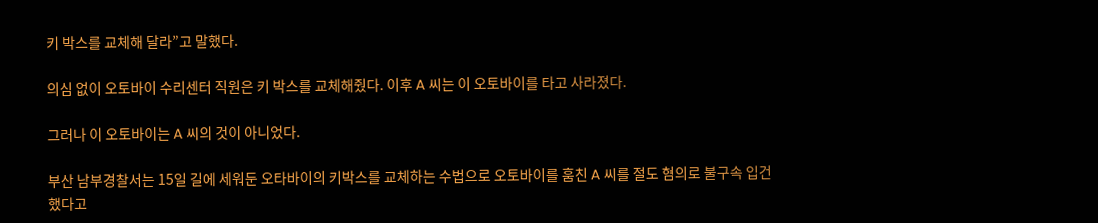키 박스를 교체해 달라”고 말했다.

의심 없이 오토바이 수리센터 직원은 키 박스를 교체해줬다. 이후 A 씨는 이 오토바이를 타고 사라졌다.

그러나 이 오토바이는 A 씨의 것이 아니었다.

부산 남부경찰서는 15일 길에 세워둔 오타바이의 키박스를 교체하는 수법으로 오토바이를 훔친 A 씨를 절도 혐의로 불구속 입건했다고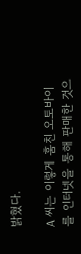밝혔다.

A 씨는 이렇게 훔친 오토바이를 인터넷을 통해 판매한 것으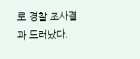로 경찰 조사결과 드러났다.